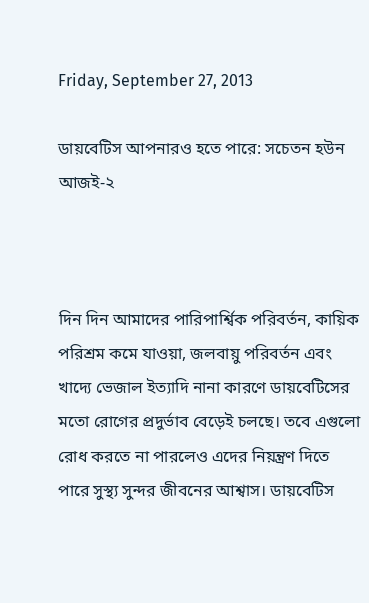Friday, September 27, 2013

ডায়বেটিস আপনারও হতে পারে: সচেতন হউন আজই-২



দিন দিন আমাদের পারিপার্শ্বিক পরিবর্তন, কায়িক পরিশ্রম কমে যাওয়া, জলবায়ু পরিবর্তন এবং খাদ্যে ভেজাল ইত্যাদি নানা কারণে ডায়বেটিসের মতো রোগের প্রদুর্ভাব বেড়েই চলছে। তবে এগুলো রোধ করতে না পারলেও এদের নিয়ন্ত্রণ দিতে পারে সুস্থ্য সুন্দর জীবনের আশ্বাস। ডায়বেটিস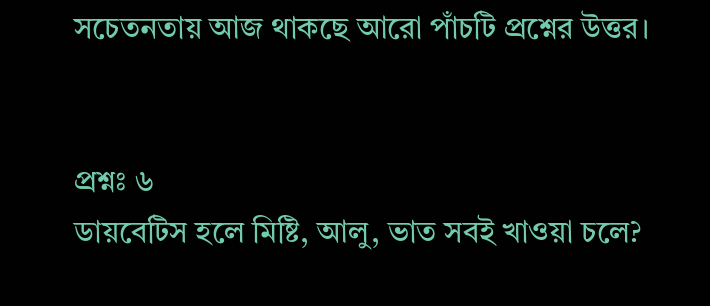সচেতনতায় আজ থাকছে আরো পাঁচটি প্রশ্নের উত্তর।


প্রশ্নঃ ৬
ডায়বেটিস হলে মিষ্টি, আলু, ভাত সবই খাওয়া চলে?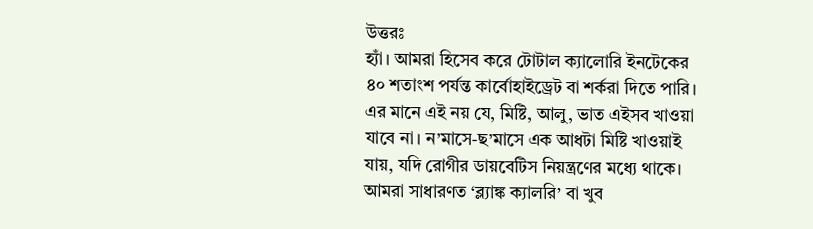উত্তরঃ
হ্যাঁ। আমরা হিসেব করে টোটাল ক্যালোরি ইনটেকের ৪০ শতাংশ পর্যন্ত কার্বোহাইড্রেট বা শর্করা দিতে পারি। এর মানে এই নয় যে, মিষ্টি, আলু, ভাত এইসব খাওয়া যাবে না। ন’মাসে-ছ’মাসে এক আধটা মিষ্টি খাওয়াই যায়, যদি রোগীর ডায়বেটিস নিয়ন্ত্রণের মধ্যে থাকে। আমরা সাধারণত ‘ব্ল্যাঙ্ক ক্যালরি’ বা খুব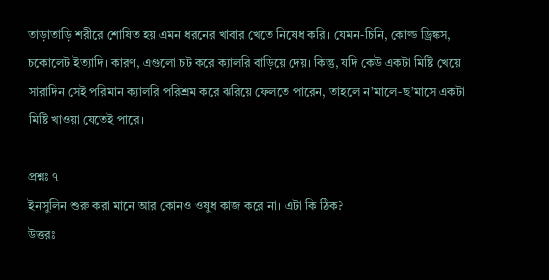তাড়াতাড়ি শরীরে শোষিত হয় এমন ধরনের খাবার খেতে নিষেধ করি। যেমন-চিনি, কোল্ড ড্রিঙ্কস, চকোলেট ইত্যাদি। কারণ, এগুলো চট করে ক্যালরি বাড়িয়ে দেয়। কিন্তু, যদি কেউ একটা মিষ্টি খেয়ে সারাদিন সেই পরিমান ক্যালরি পরিশ্রম করে ঝরিয়ে ফেলতে পারেন, তাহলে ন’মালে-ছ’মাসে একটা মিষ্টি খাওয়া যেতেই পারে।

প্রশ্নঃ ৭
ইনসুলিন শুরু করা মানে আর কোনও ওষুধ কাজ করে না। এটা কি ঠিক?
উত্তরঃ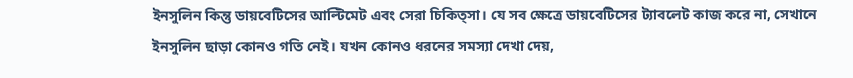ইনসুলিন কিন্তু ডায়বেটিসের আল্টিমেট এবং সেরা চিকিত্সা। যে সব ক্ষেত্রে ডায়বেটিসের ট্যাবলেট কাজ করে না, সেখানে ইনসুলিন ছাড়া কোনও গতি নেই। যখন কোনও ধরনের সমস্যা দেখা দেয়,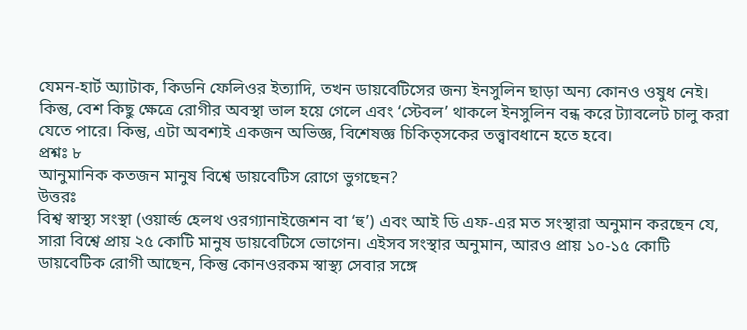যেমন-হার্ট অ্যাটাক, কিডনি ফেলিওর ইত্যাদি, তখন ডায়বেটিসের জন্য ইনসুলিন ছাড়া অন্য কোনও ওষুধ নেই। কিন্তু, বেশ কিছু ক্ষেত্রে রোগীর অবস্থা ভাল হয়ে গেলে এবং ‘স্টেবল’ থাকলে ইনসুলিন বন্ধ করে ট্যাবলেট চালু করা যেতে পারে। কিন্তু, এটা অবশ্যই একজন অভিজ্ঞ, বিশেষজ্ঞ চিকিত্সকের তত্ত্বাবধানে হতে হবে।
প্রশ্নঃ ৮
আনুমানিক কতজন মানুষ বিশ্বে ডায়বেটিস রোগে ভুগছেন?
উত্তরঃ
বিশ্ব স্বাস্থ্য সংস্থা (ওয়ার্ল্ড হেলথ ওরগ্যানাইজেশন বা ‘হু’) এবং আই ডি এফ-এর মত সংস্থারা অনুমান করছেন যে, সারা বিশ্বে প্রায় ২৫ কোটি মানুষ ডায়বেটিসে ভোগেন। এইসব সংস্থার অনুমান, আরও প্রায় ১০-১৫ কোটি ডায়বেটিক রোগী আছেন, কিন্তু কোনওরকম স্বাস্থ্য সেবার সঙ্গে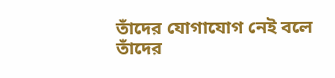তাঁদের যোগাযোগ নেই বলে তাঁদের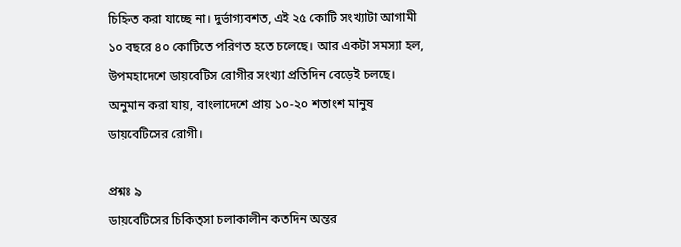চিহ্নিত করা যাচ্ছে না। দুর্ভাগ্যবশত, এই ২৫ কোটি সংখ্যাটা আগামী ১০ বছরে ৪০ কোটিতে পরিণত হতে চলেছে। আর একটা সমস্যা হল, উপমহাদেশে ডায়বেটিস রোগীর সংখ্যা প্রতিদিন বেড়েই চলছে। অনুমান করা যায়, বাংলাদেশে প্রায় ১০-২০ শতাংশ মানুষ ডায়বেটিসের রোগী।

প্রশ্নঃ ৯
ডায়বেটিসের চিকিত্সা চলাকালীন কতদিন অন্তর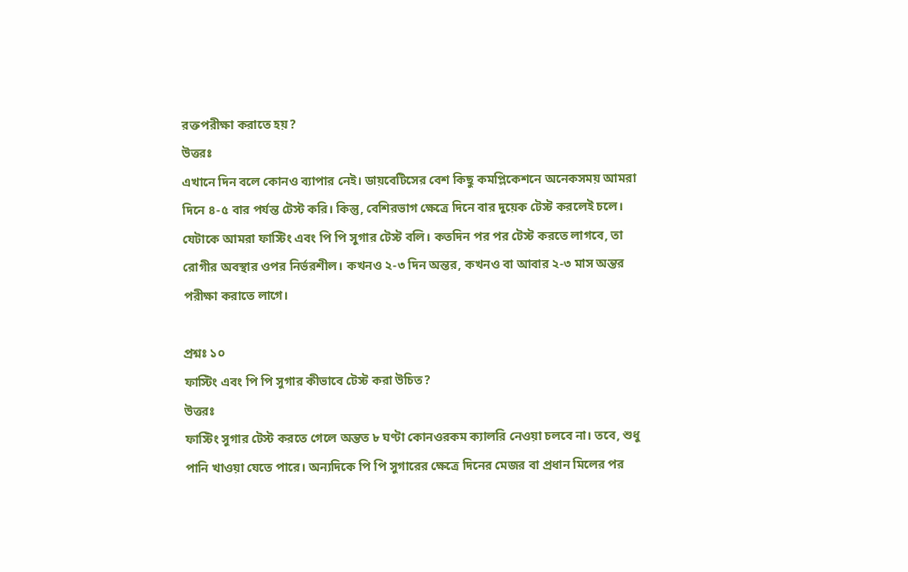রক্তপরীক্ষা করাতে হয়?
উত্তরঃ
এখানে দিন বলে কোনও ব্যাপার নেই। ডায়বেটিসের বেশ কিছু কমপ্লিকেশনে অনেকসময় আমরা দিনে ৪-৫ বার পর্যন্ত টেস্ট করি। কিন্তু, বেশিরভাগ ক্ষেত্রে দিনে বার দুয়েক টেস্ট করলেই চলে। যেটাকে আমরা ফাস্টিং এবং পি পি সুগার টেস্ট বলি। কতদিন পর পর টেস্ট করতে লাগবে, তা রোগীর অবস্থার ওপর নির্ভরশীল। কখনও ২-৩ দিন অন্তর, কখনও বা আবার ২-৩ মাস অন্তর পরীক্ষা করাতে লাগে।

প্রশ্নঃ ১০
ফাস্টিং এবং পি পি সুগার কীভাবে টেস্ট করা উচিত?
উত্তরঃ
ফাস্টিং সুগার টেস্ট করতে গেলে অন্তত ৮ ঘণ্টা কোনওরকম ক্যালরি নেওয়া চলবে না। তবে, শুধু পানি খাওয়া যেতে পারে। অন্যদিকে পি পি সুগারের ক্ষেত্রে দিনের মেজর বা প্রধান মিলের পর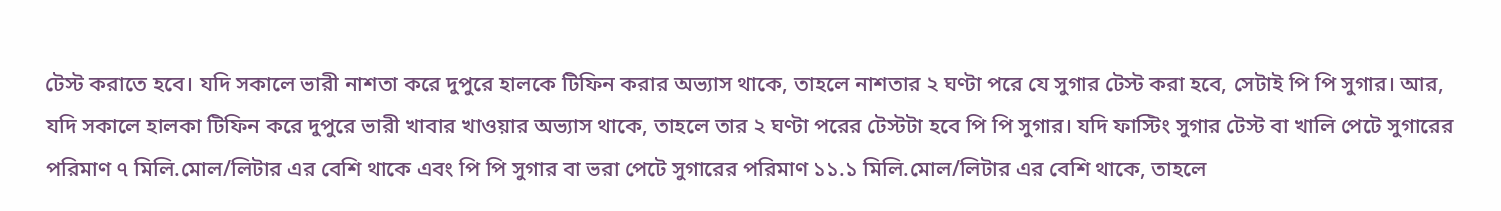টেস্ট করাতে হবে। যদি সকালে ভারী নাশতা করে দুপুরে হালকে টিফিন করার অভ্যাস থাকে, তাহলে নাশতার ২ ঘণ্টা পরে যে সুগার টেস্ট করা হবে, সেটাই পি পি সুগার। আর, যদি সকালে হালকা টিফিন করে দুপুরে ভারী খাবার খাওয়ার অভ্যাস থাকে, তাহলে তার ২ ঘণ্টা পরের টেস্টটা হবে পি পি সুগার। যদি ফাস্টিং সুগার টেস্ট বা খালি পেটে সুগারের পরিমাণ ৭ মিলি.মোল/লিটার এর বেশি থাকে এবং পি পি সুগার বা ভরা পেটে সুগারের পরিমাণ ১১.১ মিলি.মোল/লিটার এর বেশি থাকে, তাহলে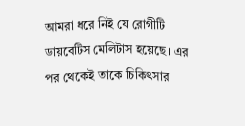আমরা ধরে নিই যে রোগীটি ডায়বেটিস মেলিটাস হয়েছে। এর পর থেকেই তাকে চিকিৎসার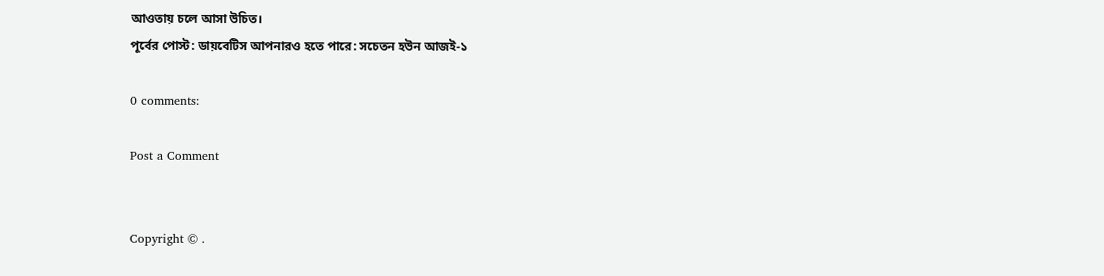আওতায় চলে আসা উচিত।
পূর্বের পোস্ট: ডায়বেটিস আপনারও হতে পারে: সচেতন হউন আজই-১

0 comments:

Post a Comment


Copyright © .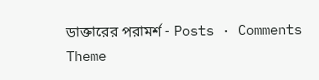ডাক্তারের পরামর্শ - Posts · Comments
Theme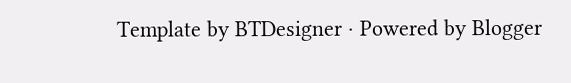Template by BTDesigner · Powered by Blogger